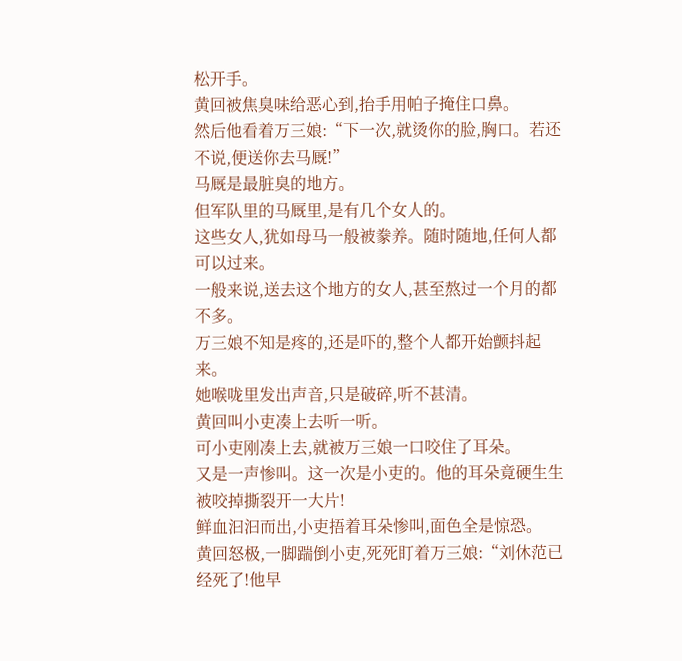松开手。
黄回被焦臭味给恶心到,抬手用帕子掩住口鼻。
然后他看着万三娘:“下一次,就烫你的脸,胸口。若还不说,便送你去马厩!”
马厩是最脏臭的地方。
但军队里的马厩里,是有几个女人的。
这些女人,犹如母马一般被豢养。随时随地,任何人都可以过来。
一般来说,送去这个地方的女人,甚至熬过一个月的都不多。
万三娘不知是疼的,还是吓的,整个人都开始颤抖起来。
她喉咙里发出声音,只是破碎,听不甚清。
黄回叫小吏凑上去听一听。
可小吏刚凑上去,就被万三娘一口咬住了耳朵。
又是一声惨叫。这一次是小吏的。他的耳朵竟硬生生被咬掉撕裂开一大片!
鲜血汩汩而出,小吏捂着耳朵惨叫,面色全是惊恐。
黄回怒极,一脚踹倒小吏,死死盯着万三娘:“刘休范已经死了!他早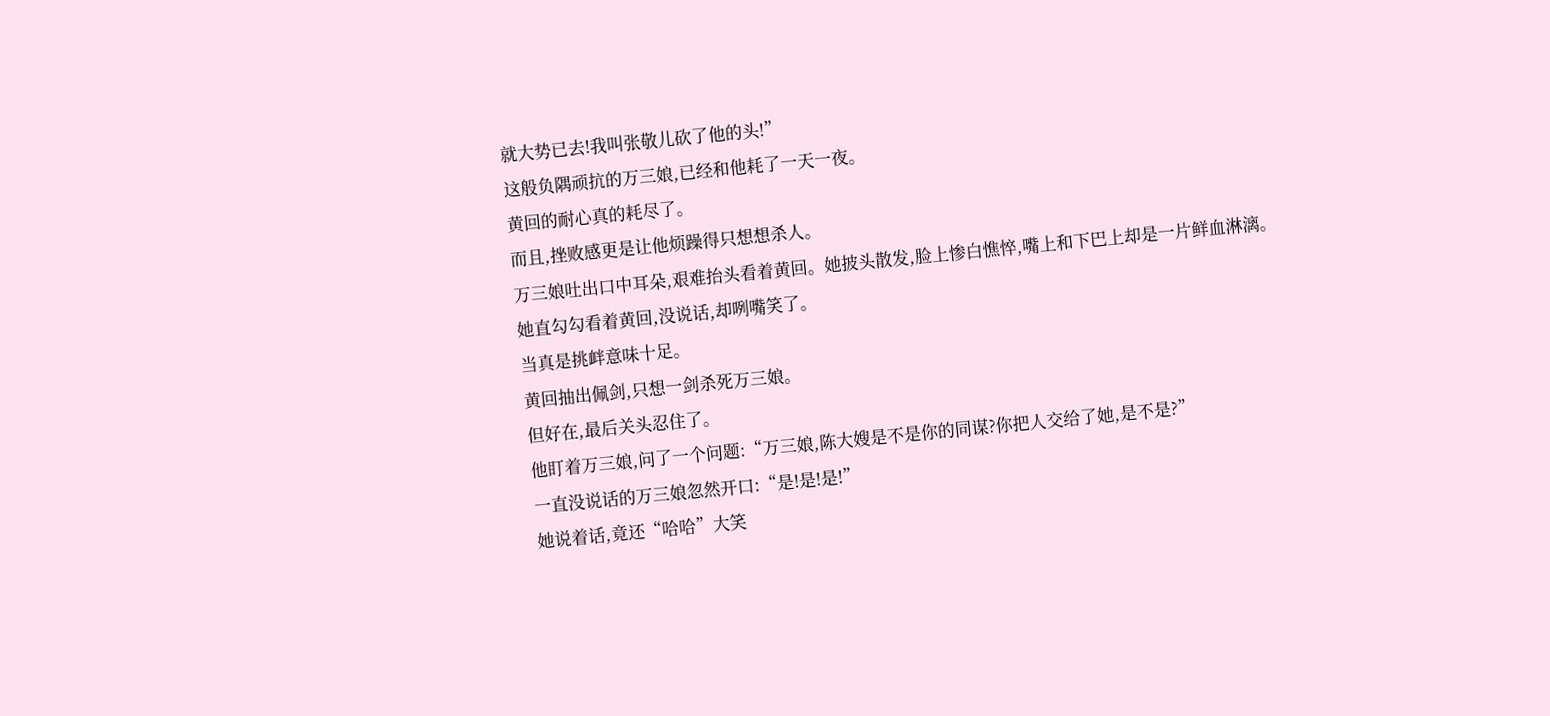就大势已去!我叫张敬儿砍了他的头!”
这般负隅顽抗的万三娘,已经和他耗了一天一夜。
黄回的耐心真的耗尽了。
而且,挫败感更是让他烦躁得只想想杀人。
万三娘吐出口中耳朵,艰难抬头看着黄回。她披头散发,脸上惨白憔悴,嘴上和下巴上却是一片鲜血淋漓。
她直勾勾看着黄回,没说话,却咧嘴笑了。
当真是挑衅意味十足。
黄回抽出佩剑,只想一剑杀死万三娘。
但好在,最后关头忍住了。
他盯着万三娘,问了一个问题:“万三娘,陈大嫂是不是你的同谋?你把人交给了她,是不是?”
一直没说话的万三娘忽然开口:“是!是!是!”
她说着话,竟还“哈哈”大笑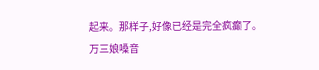起来。那样子,好像已经是完全疯癫了。
万三娘嗓音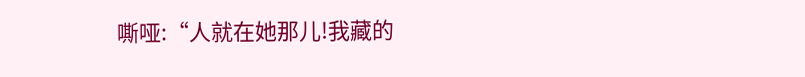嘶哑:“人就在她那儿!我藏的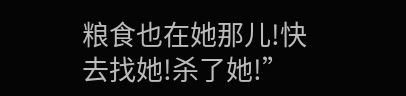粮食也在她那儿!快去找她!杀了她!”